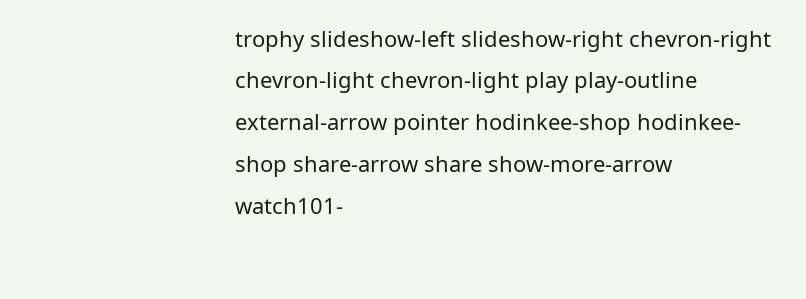trophy slideshow-left slideshow-right chevron-right chevron-light chevron-light play play-outline external-arrow pointer hodinkee-shop hodinkee-shop share-arrow share show-more-arrow watch101-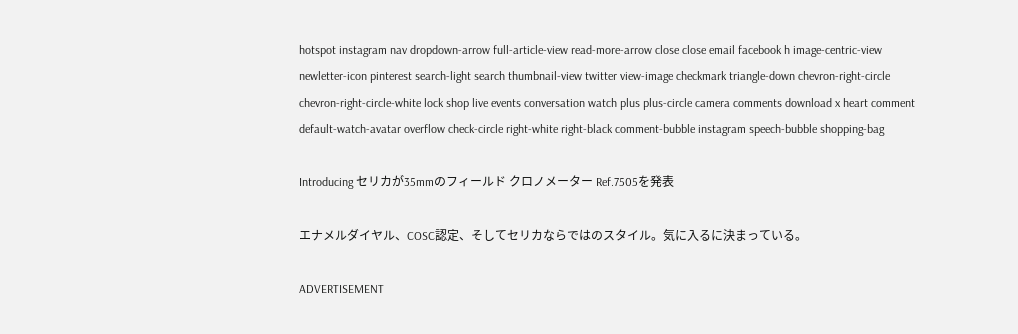hotspot instagram nav dropdown-arrow full-article-view read-more-arrow close close email facebook h image-centric-view newletter-icon pinterest search-light search thumbnail-view twitter view-image checkmark triangle-down chevron-right-circle chevron-right-circle-white lock shop live events conversation watch plus plus-circle camera comments download x heart comment default-watch-avatar overflow check-circle right-white right-black comment-bubble instagram speech-bubble shopping-bag

Introducing セリカが35mmのフィールド クロノメーター Ref.7505を発表

エナメルダイヤル、COSC認定、そしてセリカならではのスタイル。気に入るに決まっている。

ADVERTISEMENT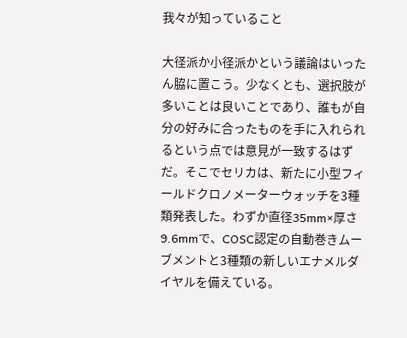我々が知っていること

大径派か小径派かという議論はいったん脇に置こう。少なくとも、選択肢が多いことは良いことであり、誰もが自分の好みに合ったものを手に入れられるという点では意見が一致するはずだ。そこでセリカは、新たに小型フィールドクロノメーターウォッチを3種類発表した。わずか直径35mm×厚さ9.6mmで、COSC認定の自動巻きムーブメントと3種類の新しいエナメルダイヤルを備えている。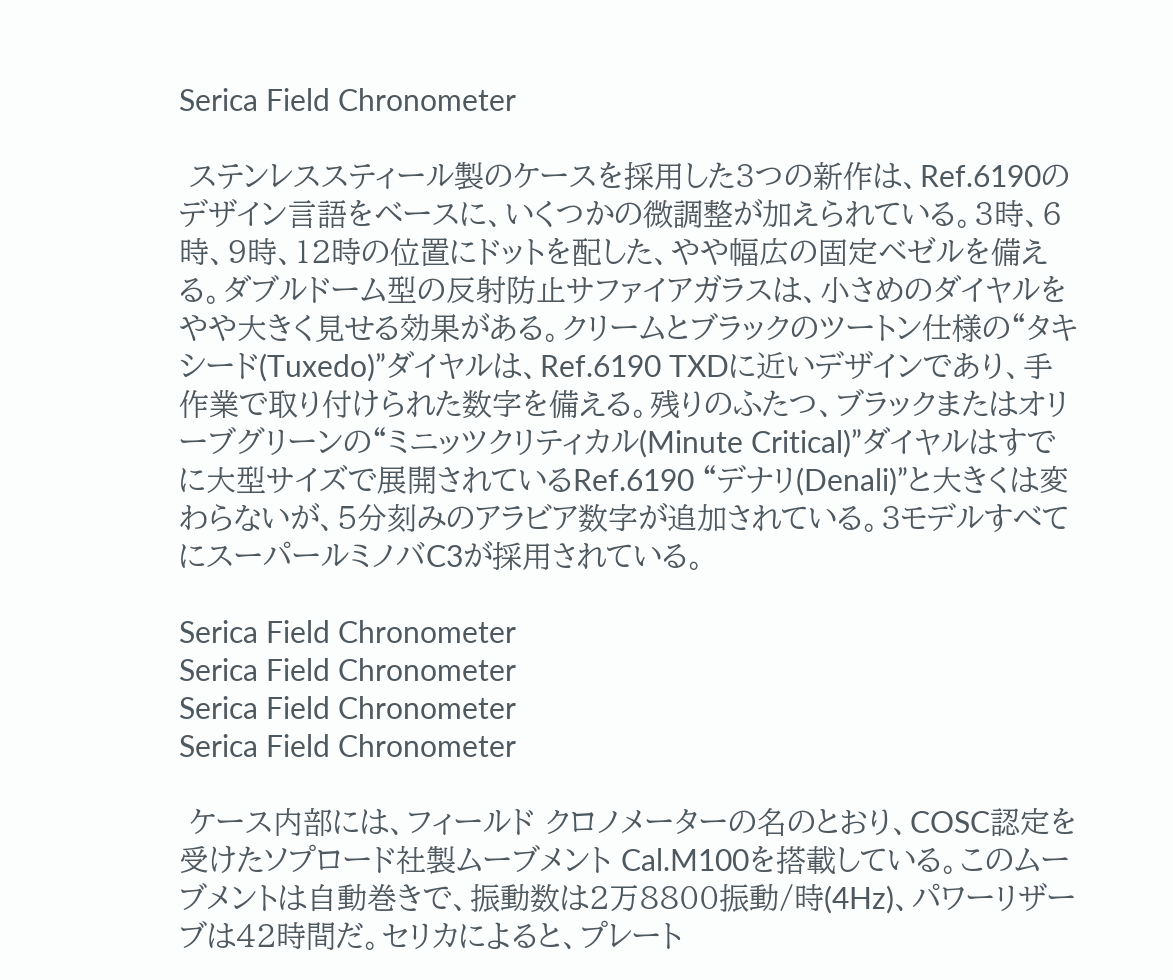Serica Field Chronometer

 ステンレススティール製のケースを採用した3つの新作は、Ref.6190のデザイン言語をベースに、いくつかの微調整が加えられている。3時、6時、9時、12時の位置にドットを配した、やや幅広の固定ベゼルを備える。ダブルドーム型の反射防止サファイアガラスは、小さめのダイヤルをやや大きく見せる効果がある。クリームとブラックのツートン仕様の“タキシード(Tuxedo)”ダイヤルは、Ref.6190 TXDに近いデザインであり、手作業で取り付けられた数字を備える。残りのふたつ、ブラックまたはオリーブグリーンの“ミニッツクリティカル(Minute Critical)”ダイヤルはすでに大型サイズで展開されているRef.6190 “デナリ(Denali)”と大きくは変わらないが、5分刻みのアラビア数字が追加されている。3モデルすべてにスーパールミノバC3が採用されている。

Serica Field Chronometer
Serica Field Chronometer
Serica Field Chronometer
Serica Field Chronometer

 ケース内部には、フィールド クロノメーターの名のとおり、COSC認定を受けたソプロード社製ムーブメント Cal.M100を搭載している。このムーブメントは自動巻きで、振動数は2万8800振動/時(4Hz)、パワーリザーブは42時間だ。セリカによると、プレート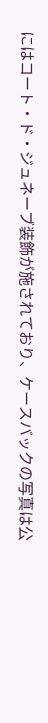にはコート・ド・ジュネーブ装飾が施されており、ケースバックの写真は公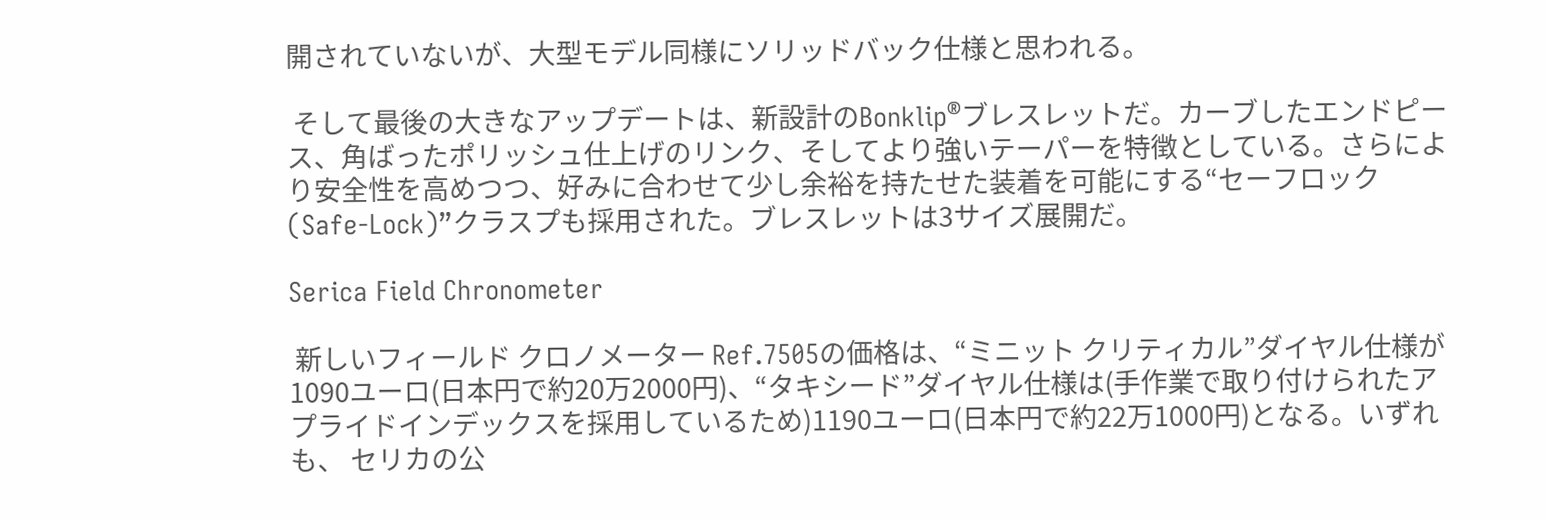開されていないが、大型モデル同様にソリッドバック仕様と思われる。

 そして最後の大きなアップデートは、新設計のBonklip®ブレスレットだ。カーブしたエンドピース、角ばったポリッシュ仕上げのリンク、そしてより強いテーパーを特徴としている。さらにより安全性を高めつつ、好みに合わせて少し余裕を持たせた装着を可能にする“セーフロック(Safe-Lock)”クラスプも採用された。ブレスレットは3サイズ展開だ。

Serica Field Chronometer

 新しいフィールド クロノメーター Ref.7505の価格は、“ミニット クリティカル”ダイヤル仕様が1090ユーロ(日本円で約20万2000円)、“タキシード”ダイヤル仕様は(手作業で取り付けられたアプライドインデックスを採用しているため)1190ユーロ(日本円で約22万1000円)となる。いずれも、 セリカの公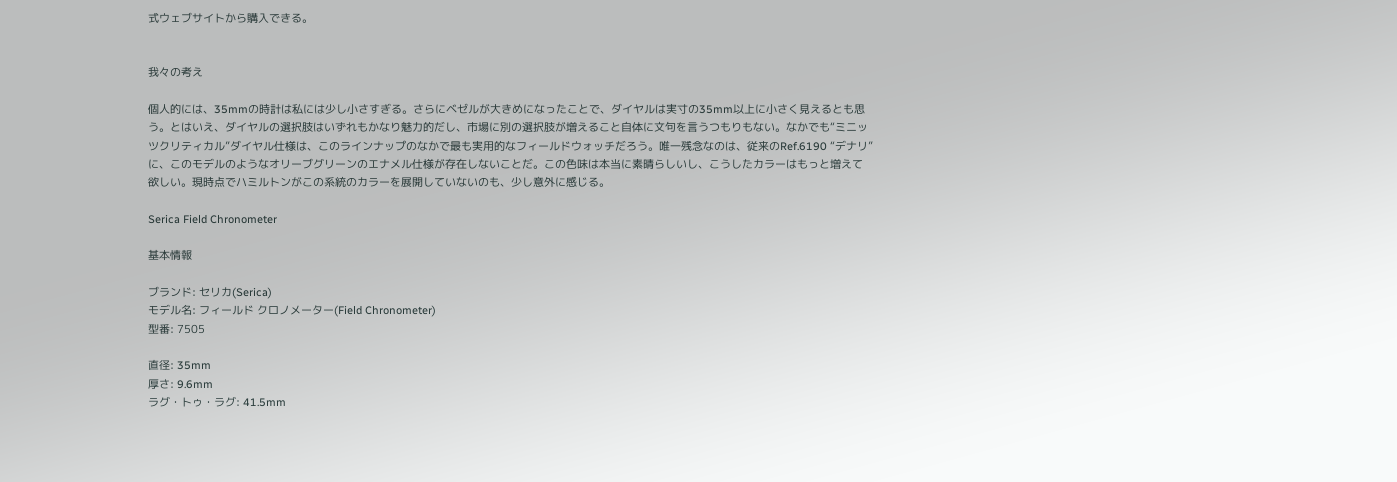式ウェブサイトから購入できる。


我々の考え

個人的には、35mmの時計は私には少し小さすぎる。さらにベゼルが大きめになったことで、ダイヤルは実寸の35mm以上に小さく見えるとも思う。とはいえ、ダイヤルの選択肢はいずれもかなり魅力的だし、市場に別の選択肢が増えること自体に文句を言うつもりもない。なかでも“ミニッツクリティカル”ダイヤル仕様は、このラインナップのなかで最も実用的なフィールドウォッチだろう。唯一残念なのは、従来のRef.6190 “デナリ”に、このモデルのようなオリーブグリーンのエナメル仕様が存在しないことだ。この色味は本当に素晴らしいし、こうしたカラーはもっと増えて欲しい。現時点でハミルトンがこの系統のカラーを展開していないのも、少し意外に感じる。

Serica Field Chronometer

基本情報

ブランド: セリカ(Serica)
モデル名: フィールド クロノメーター(Field Chronometer)
型番: 7505

直径: 35mm
厚さ: 9.6mm
ラグ・トゥ・ラグ: 41.5mm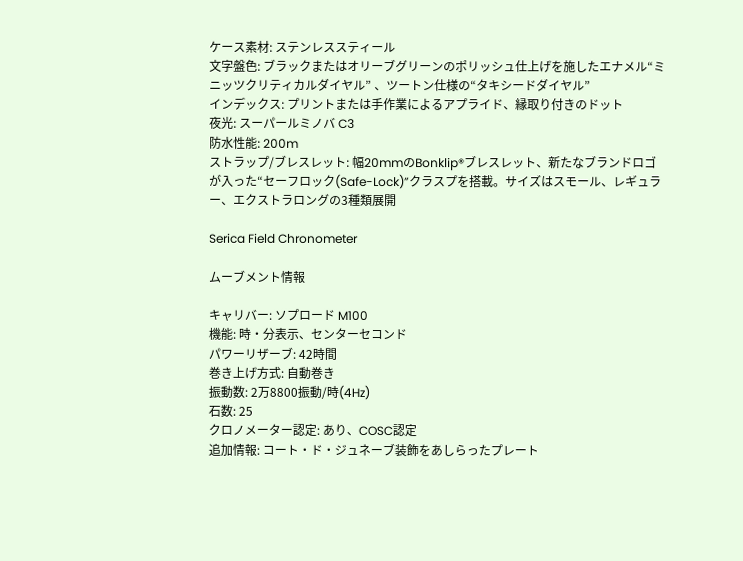ケース素材: ステンレススティール
文字盤色: ブラックまたはオリーブグリーンのポリッシュ仕上げを施したエナメル“ミニッツクリティカルダイヤル” 、ツートン仕様の“タキシードダイヤル”
インデックス: プリントまたは手作業によるアプライド、縁取り付きのドット
夜光: スーパールミノバ C3
防水性能: 200m
ストラップ/ブレスレット: 幅20mmのBonklip®ブレスレット、新たなブランドロゴが入った“セーフロック(Safe-Lock)”クラスプを搭載。サイズはスモール、レギュラー、エクストラロングの3種類展開

Serica Field Chronometer

ムーブメント情報

キャリバー: ソプロード M100
機能: 時・分表示、センターセコンド
パワーリザーブ: 42時間
巻き上げ方式: 自動巻き
振動数: 2万8800振動/時(4Hz)
石数: 25
クロノメーター認定: あり、COSC認定
追加情報: コート・ド・ジュネーブ装飾をあしらったプレート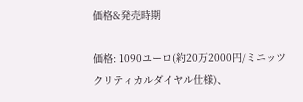価格&発売時期

価格: 1090ユーロ(約20万2000円/ミニッツクリティカルダイヤル仕様)、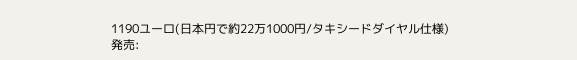1190ユーロ(日本円で約22万1000円/タキシードダイヤル仕様)
発売: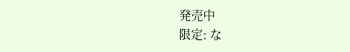発売中
限定: な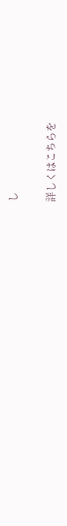し

詳しくはこちらを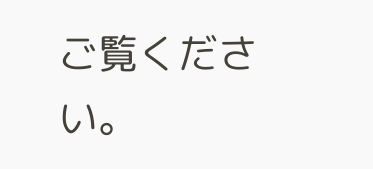ご覧ください。